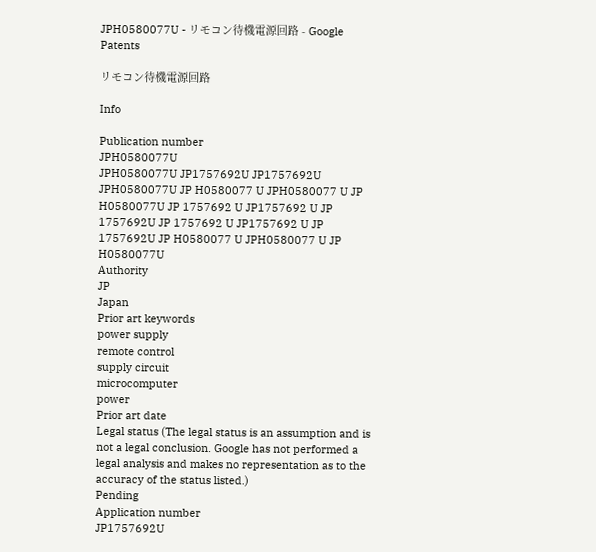JPH0580077U - リモコン待機電源回路 - Google Patents

リモコン待機電源回路

Info

Publication number
JPH0580077U
JPH0580077U JP1757692U JP1757692U JPH0580077U JP H0580077 U JPH0580077 U JP H0580077U JP 1757692 U JP1757692 U JP 1757692U JP 1757692 U JP1757692 U JP 1757692U JP H0580077 U JPH0580077 U JP H0580077U
Authority
JP
Japan
Prior art keywords
power supply
remote control
supply circuit
microcomputer
power
Prior art date
Legal status (The legal status is an assumption and is not a legal conclusion. Google has not performed a legal analysis and makes no representation as to the accuracy of the status listed.)
Pending
Application number
JP1757692U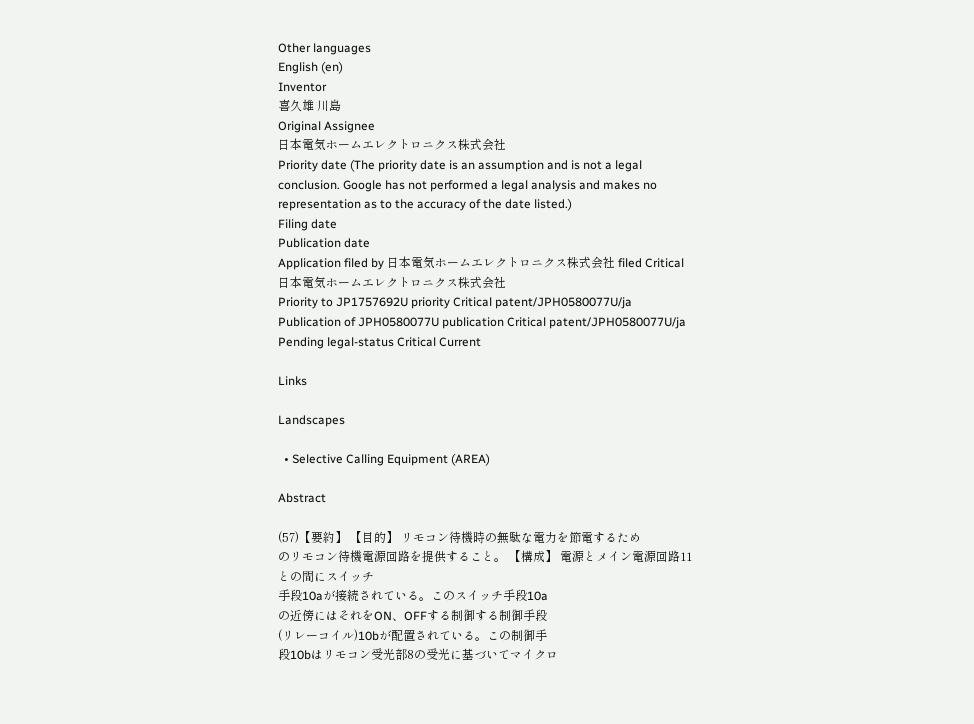Other languages
English (en)
Inventor
喜久雄 川島
Original Assignee
日本電気ホームエレクトロニクス株式会社
Priority date (The priority date is an assumption and is not a legal conclusion. Google has not performed a legal analysis and makes no representation as to the accuracy of the date listed.)
Filing date
Publication date
Application filed by 日本電気ホームエレクトロニクス株式会社 filed Critical 日本電気ホームエレクトロニクス株式会社
Priority to JP1757692U priority Critical patent/JPH0580077U/ja
Publication of JPH0580077U publication Critical patent/JPH0580077U/ja
Pending legal-status Critical Current

Links

Landscapes

  • Selective Calling Equipment (AREA)

Abstract

(57)【要約】 【目的】 リモコン待機時の無駄な電力を節電するため
のリモコン待機電源回路を提供すること。 【構成】 電源とメイン電源回路11との間にスイッチ
手段10aが接続されている。このスイッチ手段10a
の近傍にはそれをON、OFFする制御する制御手段
(リレーコイル)10bが配置されている。この制御手
段10bはリモコン受光部8の受光に基づいてマイクロ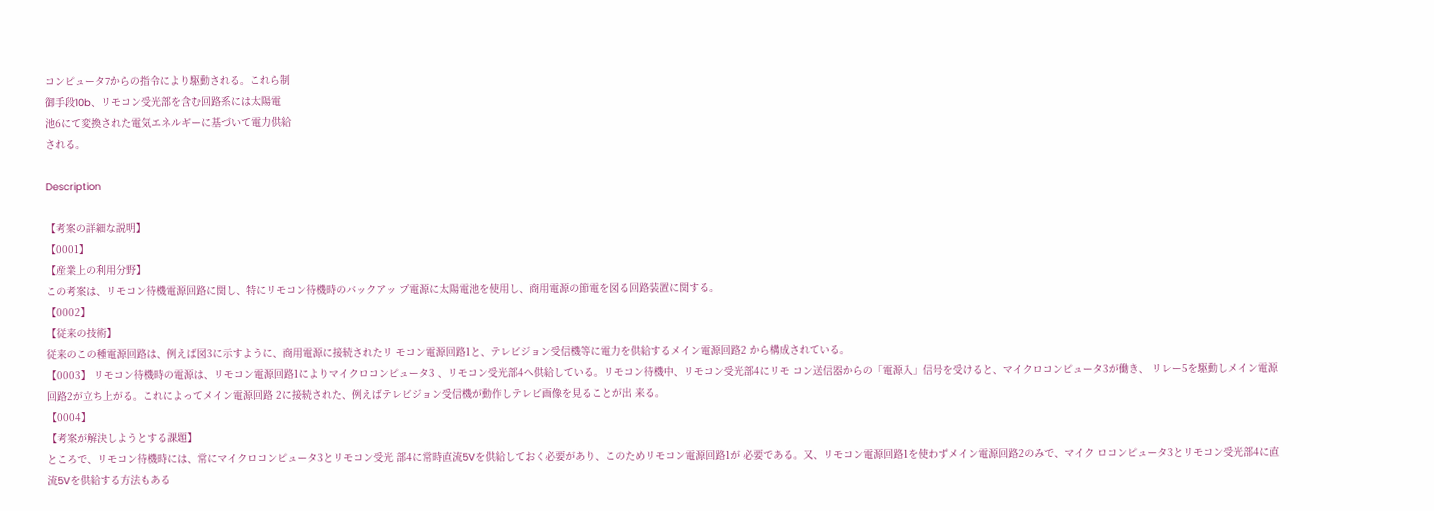コンピュータ7からの指令により駆動される。これら制
御手段10b、リモコン受光部を含む回路系には太陽電
池6にて変換された電気エネルギーに基づいて電力供給
される。

Description

【考案の詳細な説明】
【0001】
【産業上の利用分野】
この考案は、リモコン待機電源回路に関し、特にリモコン待機時のバックアッ プ電源に太陽電池を使用し、商用電源の節電を図る回路装置に関する。
【0002】
【従来の技術】
従来のこの種電源回路は、例えば図3に示すように、商用電源に接続されたリ モコン電源回路1と、テレビジョン受信機等に電力を供給するメイン電源回路2 から構成されている。
【0003】 リモコン待機時の電源は、リモコン電源回路1によりマイクロコンピュータ3 、リモコン受光部4へ供給している。リモコン待機中、リモコン受光部4にリモ コン送信器からの「電源入」信号を受けると、マイクロコンピュータ3が働き、 リレー5を駆動しメイン電源回路2が立ち上がる。これによってメイン電源回路 2に接続された、例えばテレビジョン受信機が動作しテレビ画像を見ることが出 来る。
【0004】
【考案が解決しようとする課題】
ところで、リモコン待機時には、常にマイクロコンピュータ3とリモコン受光 部4に常時直流5Vを供給しておく必要があり、このためリモコン電源回路1が 必要である。又、リモコン電源回路1を使わずメイン電源回路2のみで、マイク ロコンピュータ3とリモコン受光部4に直流5Vを供給する方法もある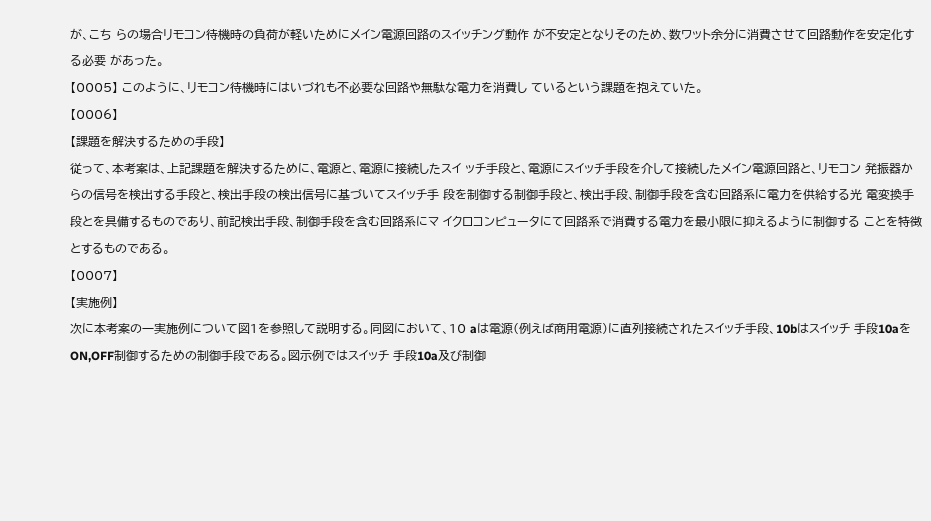が、こち らの場合リモコン待機時の負荷が軽いためにメイン電源回路のスイッチング動作 が不安定となりそのため、数ワット余分に消費させて回路動作を安定化する必要 があった。
【0005】 このように、リモコン待機時にはいづれも不必要な回路や無駄な電力を消費し ているという課題を抱えていた。
【0006】
【課題を解決するための手段】
従って、本考案は、上記課題を解決するために、電源と、電源に接続したスイ ッチ手段と、電源にスイッチ手段を介して接続したメイン電源回路と、リモコン 発振器からの信号を検出する手段と、検出手段の検出信号に基づいてスイッチ手 段を制御する制御手段と、検出手段、制御手段を含む回路系に電力を供給する光 電変換手段とを具備するものであり、前記検出手段、制御手段を含む回路系にマ イクロコンピュータにて回路系で消費する電力を最小限に抑えるように制御する ことを特徴とするものである。
【0007】
【実施例】
次に本考案の一実施例について図1を参照して説明する。同図において、10 aは電源(例えば商用電源)に直列接続されたスイッチ手段、10bはスイッチ 手段10aをON,OFF制御するための制御手段である。図示例ではスイッチ 手段10a及び制御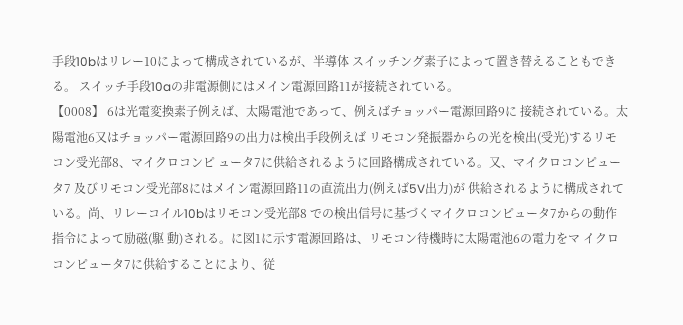手段10bはリレー10によって構成されているが、半導体 スイッチング素子によって置き替えることもできる。 スイッチ手段10aの非電源側にはメイン電源回路11が接続されている。
【0008】 6は光電変換素子例えば、太陽電池であって、例えばチョッパー電源回路9に 接続されている。太陽電池6又はチョッパー電源回路9の出力は検出手段例えば リモコン発振器からの光を検出(受光)するリモコン受光部8、マイクロコンピ ュータ7に供給されるように回路構成されている。又、マイクロコンピュータ7 及びリモコン受光部8にはメイン電源回路11の直流出力(例えば5V出力)が 供給されるように構成されている。尚、リレーコイル10bはリモコン受光部8 での検出信号に基づくマイクロコンピュータ7からの動作指令によって励磁(駆 動)される。に図1に示す電源回路は、リモコン待機時に太陽電池6の電力をマ イクロコンピュータ7に供給することにより、従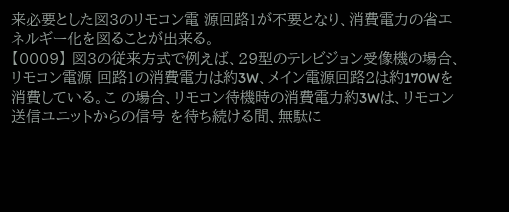来必要とした図3のリモコン電 源回路1が不要となり、消費電力の省エネルギー化を図ることが出来る。
【0009】 図3の従来方式で例えば、29型のテレビジョン受像機の場合、リモコン電源 回路1の消費電力は約3W、メイン電源回路2は約170Wを消費している。こ の場合、リモコン待機時の消費電力約3Wは、リモコン送信ユニットからの信号 を待ち続ける間、無駄に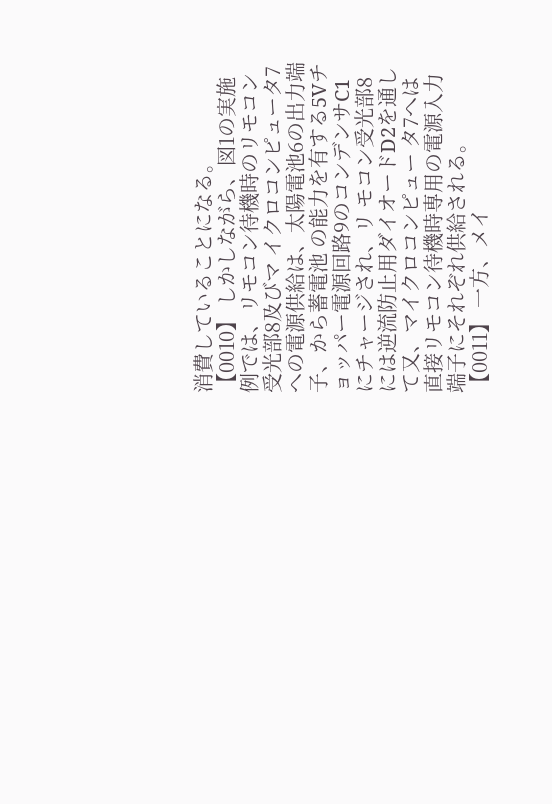消費していることになる。
【0010】 しかしながら、図1の実施例では、リモコン待機時のリモコン受光部8及びマ イクロコンピュータ7への電源供給は、太陽電池6の出力端子、から蓄電池 の能力を有する5Vチョッパー電源回路9のコンデンサC1にチャージされ、リ モコン受光部8には逆流防止用ダイオードD2を通して又、マイクロコンピュー タ7へは直接リモコン待機時専用の電源入力端子にそれぞれ供給される。
【0011】 一方、メイ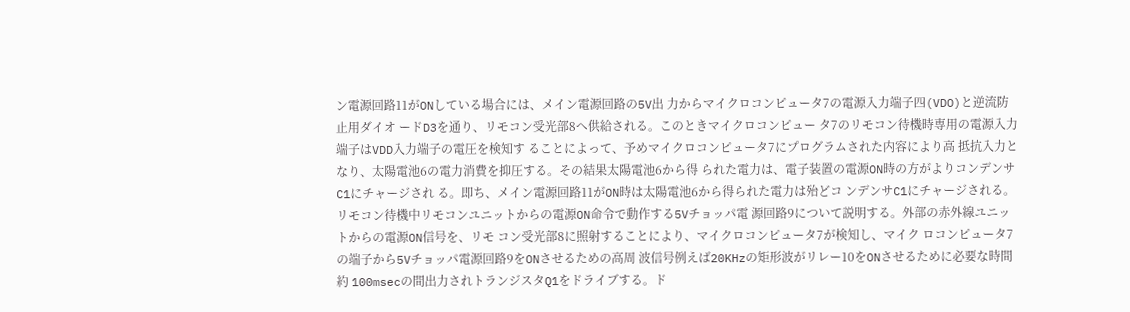ン電源回路11がONしている場合には、メイン電源回路の5V出 力からマイクロコンピュータ7の電源入力端子四(VDO)と逆流防止用ダイオ ードD3を通り、リモコン受光部8へ供給される。このときマイクロコンピュー タ7のリモコン待機時専用の電源入力端子はVDD入力端子の電圧を検知す ることによって、予めマイクロコンピュータ7にプログラムされた内容により高 抵抗入力となり、太陽電池6の電力消費を抑圧する。その結果太陽電池6から得 られた電力は、電子装置の電源ON時の方がよりコンデンサC1にチャージされ る。即ち、メイン電源回路11がON時は太陽電池6から得られた電力は殆どコ ンデンサC1にチャージされる。 リモコン待機中リモコンユニットからの電源ON命令で動作する5Vチョッパ電 源回路9について説明する。外部の赤外線ユニットからの電源ON信号を、リモ コン受光部8に照射することにより、マイクロコンピュータ7が検知し、マイク ロコンピュータ7の端子から5Vチョッパ電源回路9をONさせるための高周 波信号例えば20KHzの矩形波がリレー10をONさせるために必要な時間約 100msecの間出力されトランジスタQ1をドライブする。ド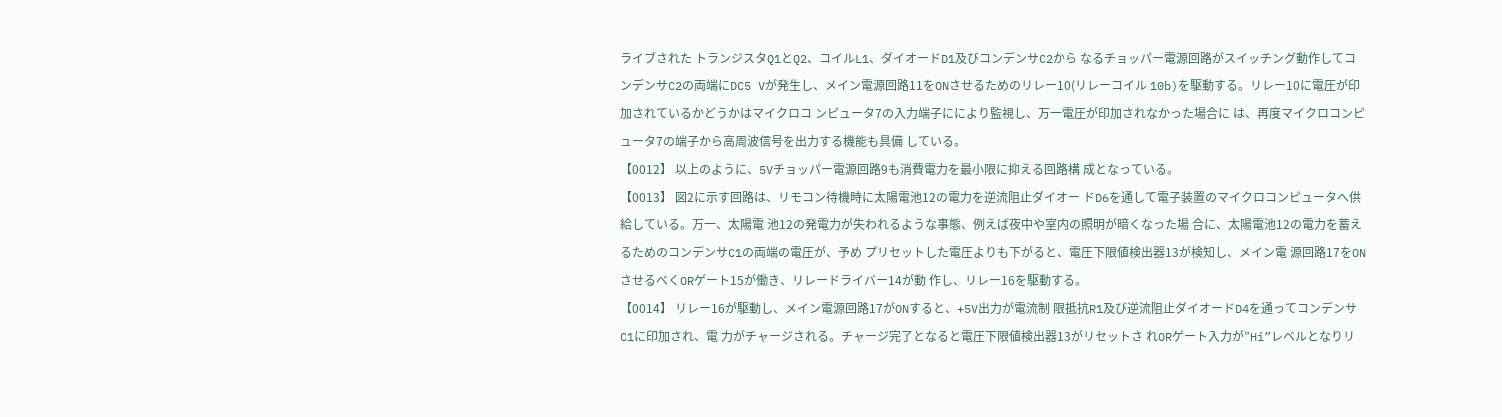ライブされた トランジスタQ1とQ2、コイルL1、ダイオードD1及びコンデンサC2から なるチョッパー電源回路がスイッチング動作してコンデンサC2の両端にDC5 Vが発生し、メイン電源回路11をONさせるためのリレー10(リレーコイル 10b)を駆動する。リレー10に電圧が印加されているかどうかはマイクロコ ンピュータ7の入力端子ににより監視し、万一電圧が印加されなかった場合に は、再度マイクロコンピュータ7の端子から高周波信号を出力する機能も具備 している。
【0012】 以上のように、5Vチョッパー電源回路9も消費電力を最小限に抑える回路構 成となっている。
【0013】 図2に示す回路は、リモコン待機時に太陽電池12の電力を逆流阻止ダイオー ドD6を通して電子装置のマイクロコンピュータへ供給している。万一、太陽電 池12の発電力が失われるような事態、例えば夜中や室内の照明が暗くなった場 合に、太陽電池12の電力を蓄えるためのコンデンサC1の両端の電圧が、予め プリセットした電圧よりも下がると、電圧下限値検出器13が検知し、メイン電 源回路17をONさせるべくORゲート15が働き、リレードライバー14が動 作し、リレー16を駆動する。
【0014】 リレー16が駆動し、メイン電源回路17がONすると、+5V出力が電流制 限抵抗R1及び逆流阻止ダイオードD4を通ってコンデンサC1に印加され、電 力がチャージされる。チャージ完了となると電圧下限値検出器13がリセットさ れORゲート入力が”Hi”レベルとなりリ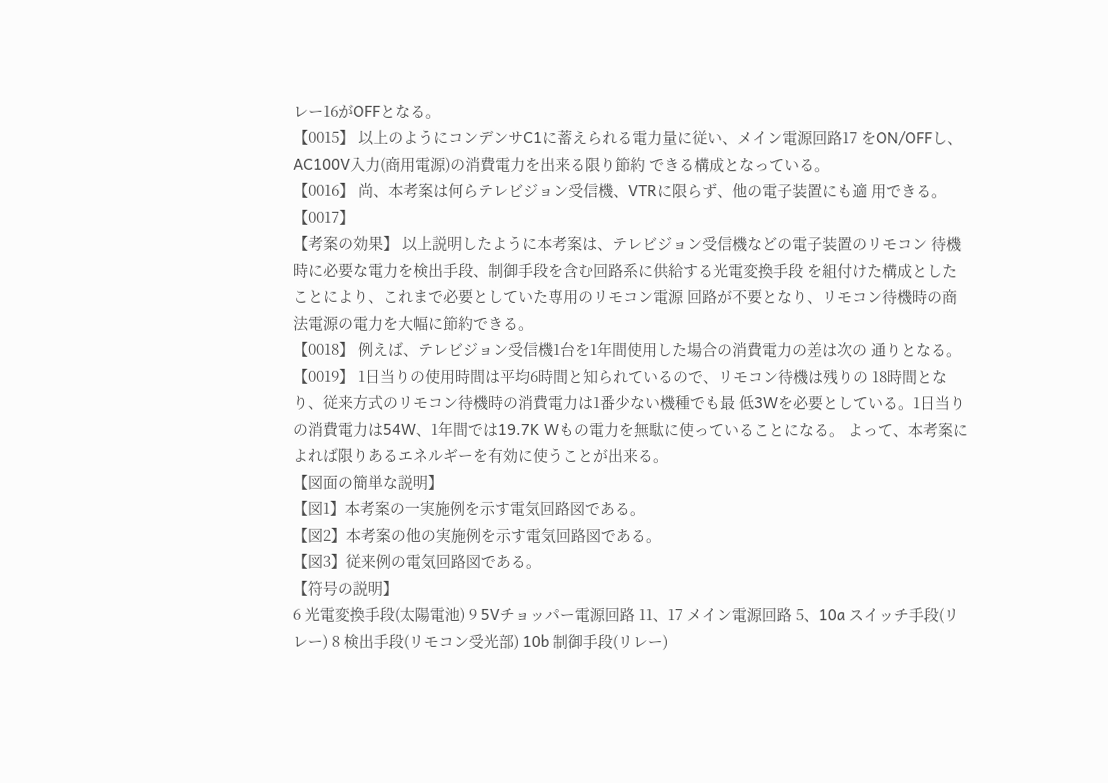レー16がOFFとなる。
【0015】 以上のようにコンデンサC1に蓄えられる電力量に従い、メイン電源回路17 をON/OFFし、AC100V入力(商用電源)の消費電力を出来る限り節約 できる構成となっている。
【0016】 尚、本考案は何らテレビジョン受信機、VTRに限らず、他の電子装置にも適 用できる。
【0017】
【考案の効果】 以上説明したように本考案は、テレビジョン受信機などの電子装置のリモコン 待機時に必要な電力を検出手段、制御手段を含む回路系に供給する光電変換手段 を組付けた構成としたことにより、これまで必要としていた専用のリモコン電源 回路が不要となり、リモコン待機時の商法電源の電力を大幅に節約できる。
【0018】 例えば、テレビジョン受信機1台を1年間使用した場合の消費電力の差は次の 通りとなる。
【0019】 1日当りの使用時間は平均6時間と知られているので、リモコン待機は残りの 18時間となり、従来方式のリモコン待機時の消費電力は1番少ない機種でも最 低3Wを必要としている。1日当りの消費電力は54W、1年間では19.7K Wもの電力を無駄に使っていることになる。 よって、本考案によれば限りあるエネルギーを有効に使うことが出来る。
【図面の簡単な説明】
【図1】本考案の一実施例を示す電気回路図である。
【図2】本考案の他の実施例を示す電気回路図である。
【図3】従来例の電気回路図である。
【符号の説明】
6 光電変換手段(太陽電池) 9 5Vチョッパー電源回路 11、17 メイン電源回路 5、10a スイッチ手段(リレー) 8 検出手段(リモコン受光部) 10b 制御手段(リレー)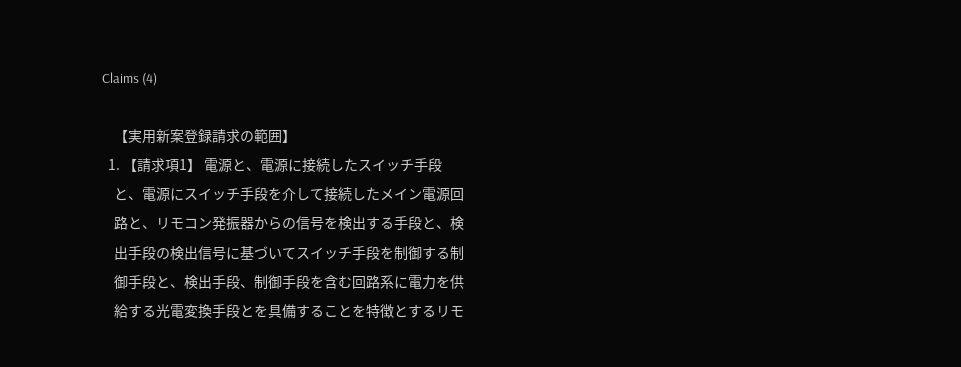Claims (4)

    【実用新案登録請求の範囲】
  1. 【請求項1】 電源と、電源に接続したスイッチ手段
    と、電源にスイッチ手段を介して接続したメイン電源回
    路と、リモコン発振器からの信号を検出する手段と、検
    出手段の検出信号に基づいてスイッチ手段を制御する制
    御手段と、検出手段、制御手段を含む回路系に電力を供
    給する光電変換手段とを具備することを特徴とするリモ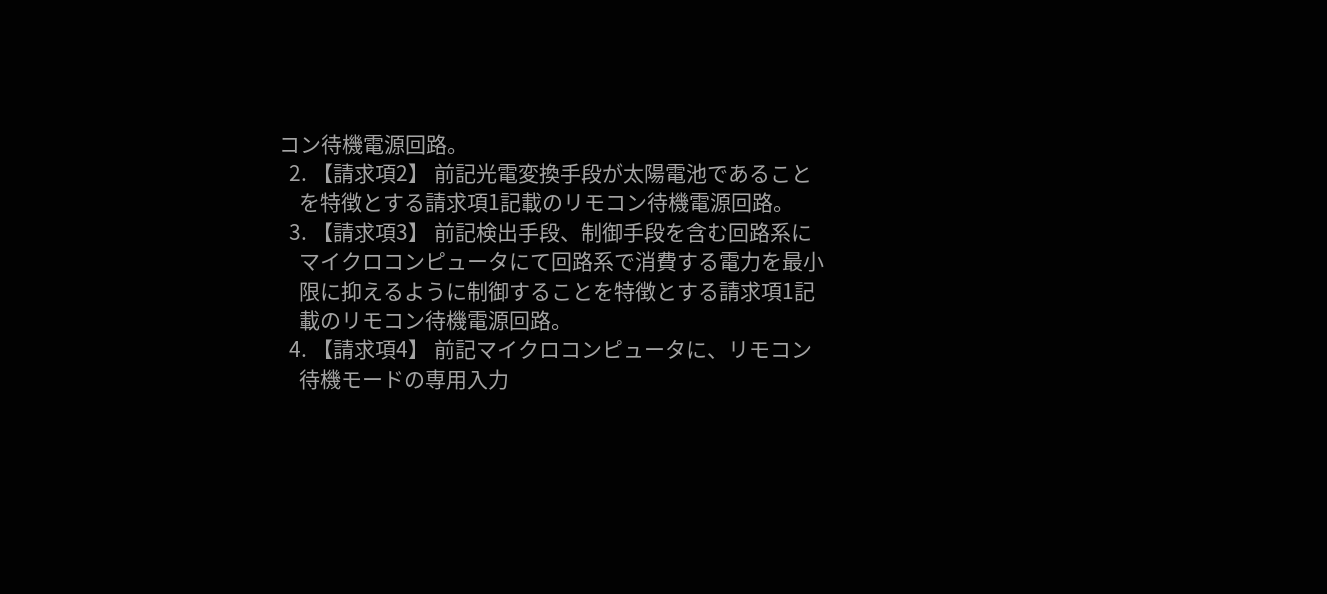コン待機電源回路。
  2. 【請求項2】 前記光電変換手段が太陽電池であること
    を特徴とする請求項1記載のリモコン待機電源回路。
  3. 【請求項3】 前記検出手段、制御手段を含む回路系に
    マイクロコンピュータにて回路系で消費する電力を最小
    限に抑えるように制御することを特徴とする請求項1記
    載のリモコン待機電源回路。
  4. 【請求項4】 前記マイクロコンピュータに、リモコン
    待機モードの専用入力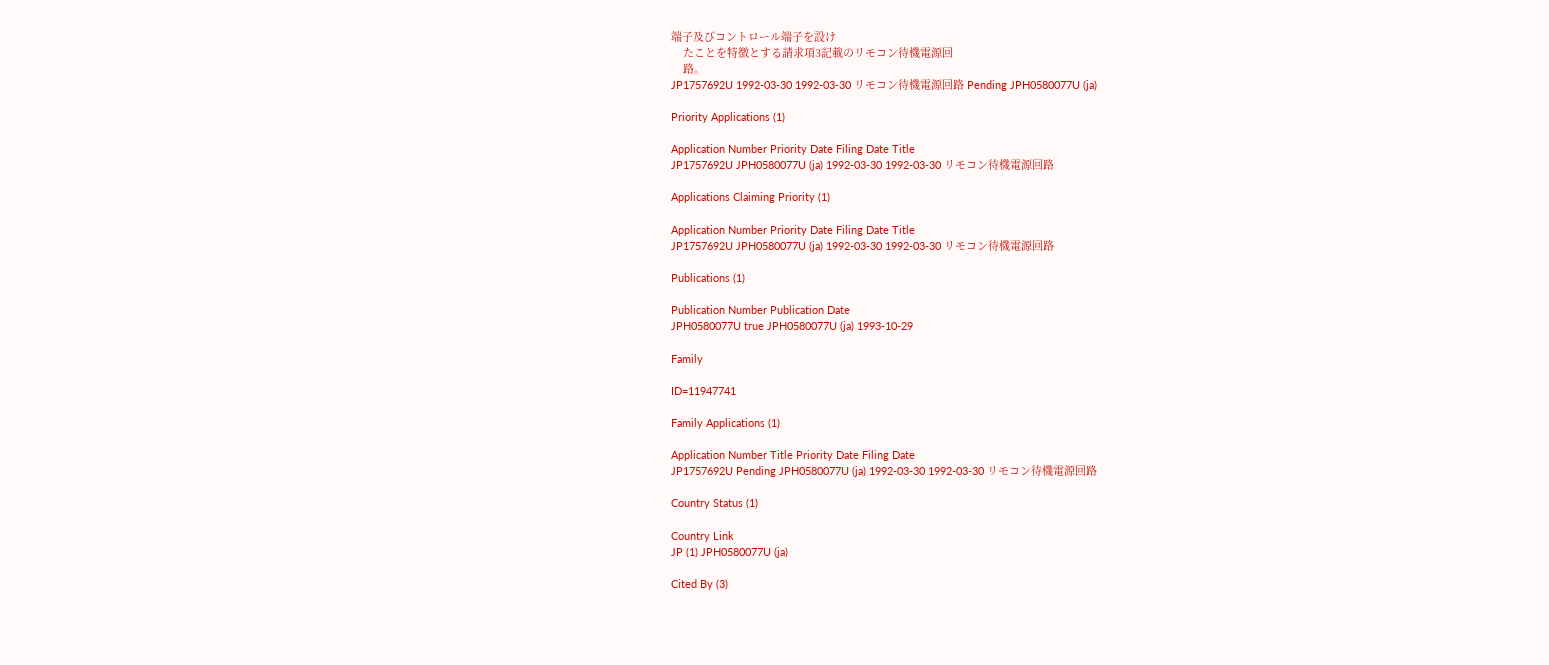端子及びコントロール端子を設け
    たことを特徴とする請求項3記載のリモコン待機電源回
    路。
JP1757692U 1992-03-30 1992-03-30 リモコン待機電源回路 Pending JPH0580077U (ja)

Priority Applications (1)

Application Number Priority Date Filing Date Title
JP1757692U JPH0580077U (ja) 1992-03-30 1992-03-30 リモコン待機電源回路

Applications Claiming Priority (1)

Application Number Priority Date Filing Date Title
JP1757692U JPH0580077U (ja) 1992-03-30 1992-03-30 リモコン待機電源回路

Publications (1)

Publication Number Publication Date
JPH0580077U true JPH0580077U (ja) 1993-10-29

Family

ID=11947741

Family Applications (1)

Application Number Title Priority Date Filing Date
JP1757692U Pending JPH0580077U (ja) 1992-03-30 1992-03-30 リモコン待機電源回路

Country Status (1)

Country Link
JP (1) JPH0580077U (ja)

Cited By (3)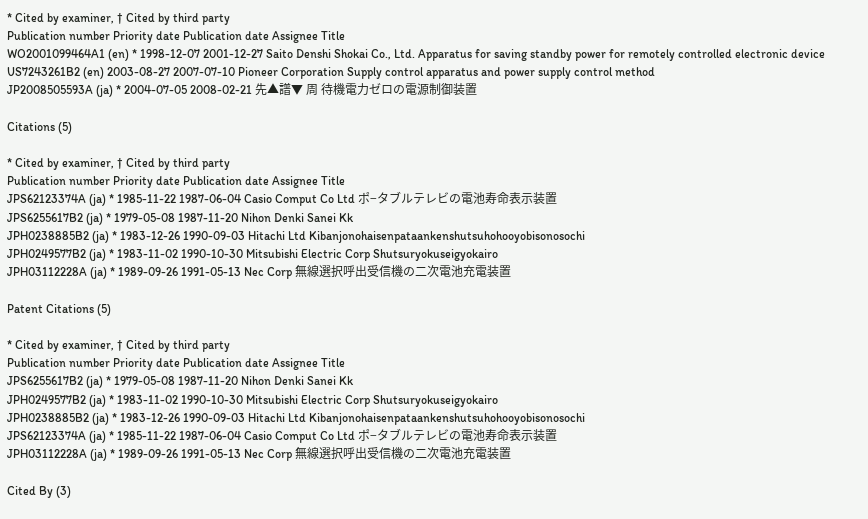* Cited by examiner, † Cited by third party
Publication number Priority date Publication date Assignee Title
WO2001099464A1 (en) * 1998-12-07 2001-12-27 Saito Denshi Shokai Co., Ltd. Apparatus for saving standby power for remotely controlled electronic device
US7243261B2 (en) 2003-08-27 2007-07-10 Pioneer Corporation Supply control apparatus and power supply control method
JP2008505593A (ja) * 2004-07-05 2008-02-21 先▲譜▼ 周 待機電力ゼロの電源制御装置

Citations (5)

* Cited by examiner, † Cited by third party
Publication number Priority date Publication date Assignee Title
JPS62123374A (ja) * 1985-11-22 1987-06-04 Casio Comput Co Ltd ポ−タブルテレビの電池寿命表示装置
JPS6255617B2 (ja) * 1979-05-08 1987-11-20 Nihon Denki Sanei Kk
JPH0238885B2 (ja) * 1983-12-26 1990-09-03 Hitachi Ltd Kibanjonohaisenpataankenshutsuhohooyobisonosochi
JPH0249577B2 (ja) * 1983-11-02 1990-10-30 Mitsubishi Electric Corp Shutsuryokuseigyokairo
JPH03112228A (ja) * 1989-09-26 1991-05-13 Nec Corp 無線選択呼出受信機の二次電池充電装置

Patent Citations (5)

* Cited by examiner, † Cited by third party
Publication number Priority date Publication date Assignee Title
JPS6255617B2 (ja) * 1979-05-08 1987-11-20 Nihon Denki Sanei Kk
JPH0249577B2 (ja) * 1983-11-02 1990-10-30 Mitsubishi Electric Corp Shutsuryokuseigyokairo
JPH0238885B2 (ja) * 1983-12-26 1990-09-03 Hitachi Ltd Kibanjonohaisenpataankenshutsuhohooyobisonosochi
JPS62123374A (ja) * 1985-11-22 1987-06-04 Casio Comput Co Ltd ポ−タブルテレビの電池寿命表示装置
JPH03112228A (ja) * 1989-09-26 1991-05-13 Nec Corp 無線選択呼出受信機の二次電池充電装置

Cited By (3)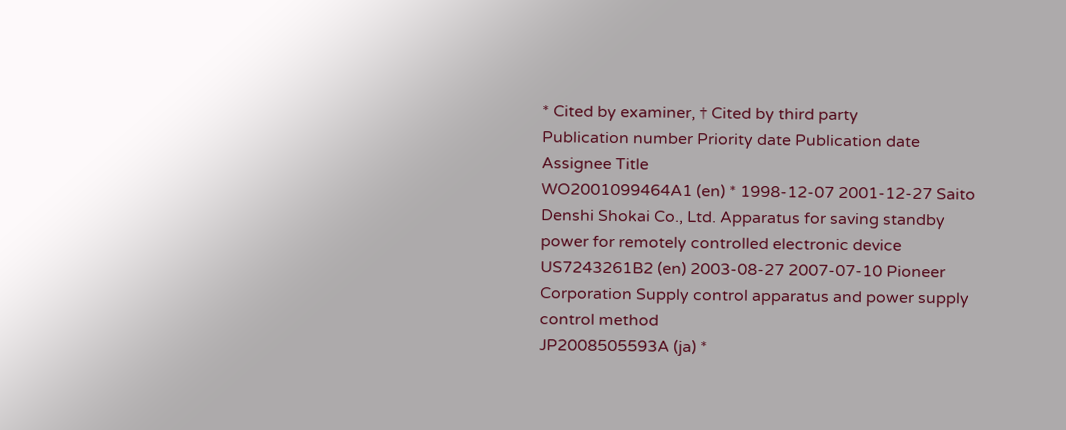* Cited by examiner, † Cited by third party
Publication number Priority date Publication date Assignee Title
WO2001099464A1 (en) * 1998-12-07 2001-12-27 Saito Denshi Shokai Co., Ltd. Apparatus for saving standby power for remotely controlled electronic device
US7243261B2 (en) 2003-08-27 2007-07-10 Pioneer Corporation Supply control apparatus and power supply control method
JP2008505593A (ja) *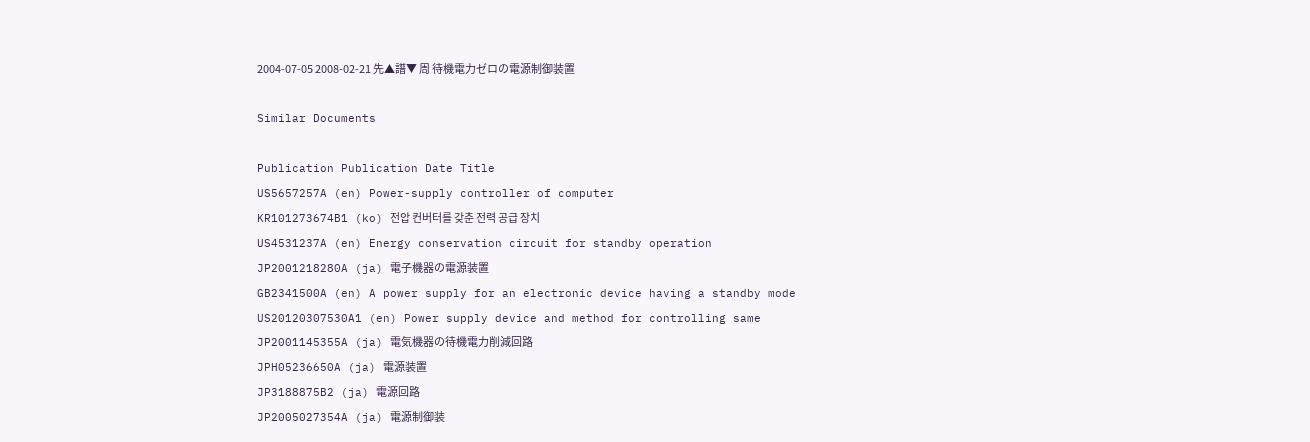2004-07-05 2008-02-21 先▲譜▼ 周 待機電力ゼロの電源制御装置

Similar Documents

Publication Publication Date Title
US5657257A (en) Power-supply controller of computer
KR101273674B1 (ko) 전압 컨버터를 갖춘 전력 공급 장치
US4531237A (en) Energy conservation circuit for standby operation
JP2001218280A (ja) 電子機器の電源装置
GB2341500A (en) A power supply for an electronic device having a standby mode
US20120307530A1 (en) Power supply device and method for controlling same
JP2001145355A (ja) 電気機器の待機電力削減回路
JPH05236650A (ja) 電源装置
JP3188875B2 (ja) 電源回路
JP2005027354A (ja) 電源制御装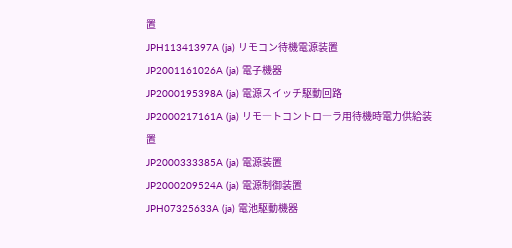置
JPH11341397A (ja) リモコン待機電源装置
JP2001161026A (ja) 電子機器
JP2000195398A (ja) 電源スイッチ駆動回路
JP2000217161A (ja) リモ―トコントロ―ラ用待機時電力供給装置
JP2000333385A (ja) 電源装置
JP2000209524A (ja) 電源制御装置
JPH07325633A (ja) 電池駆動機器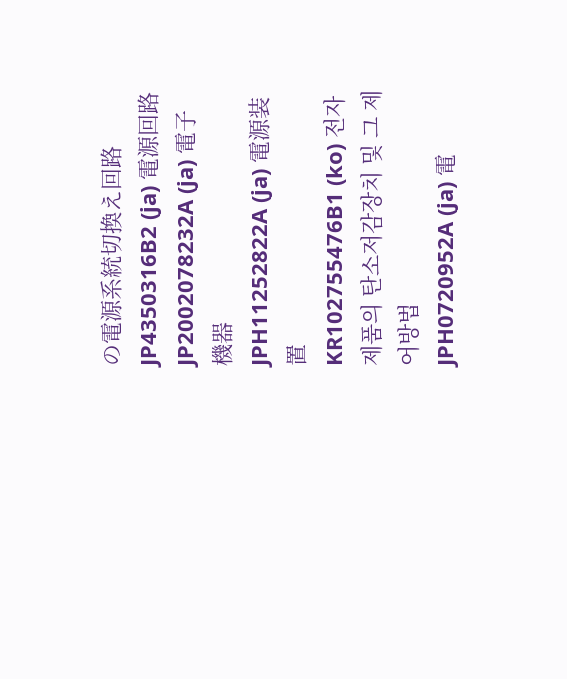の電源系統切換え回路
JP4350316B2 (ja) 電源回路
JP2002078232A (ja) 電子機器
JPH11252822A (ja) 電源装置
KR102755476B1 (ko) 전자제품의 탄소저감장치 및 그 제어방법
JPH0720952A (ja) 電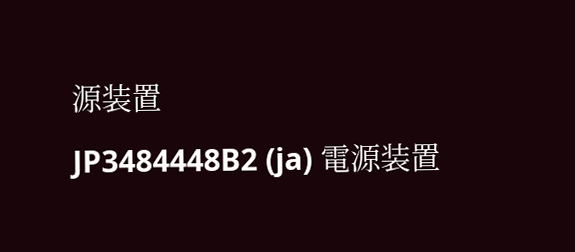源装置
JP3484448B2 (ja) 電源装置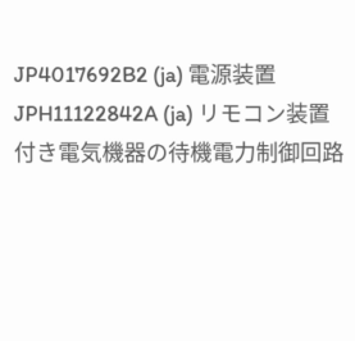JP4017692B2 (ja) 電源装置
JPH11122842A (ja) リモコン装置付き電気機器の待機電力制御回路